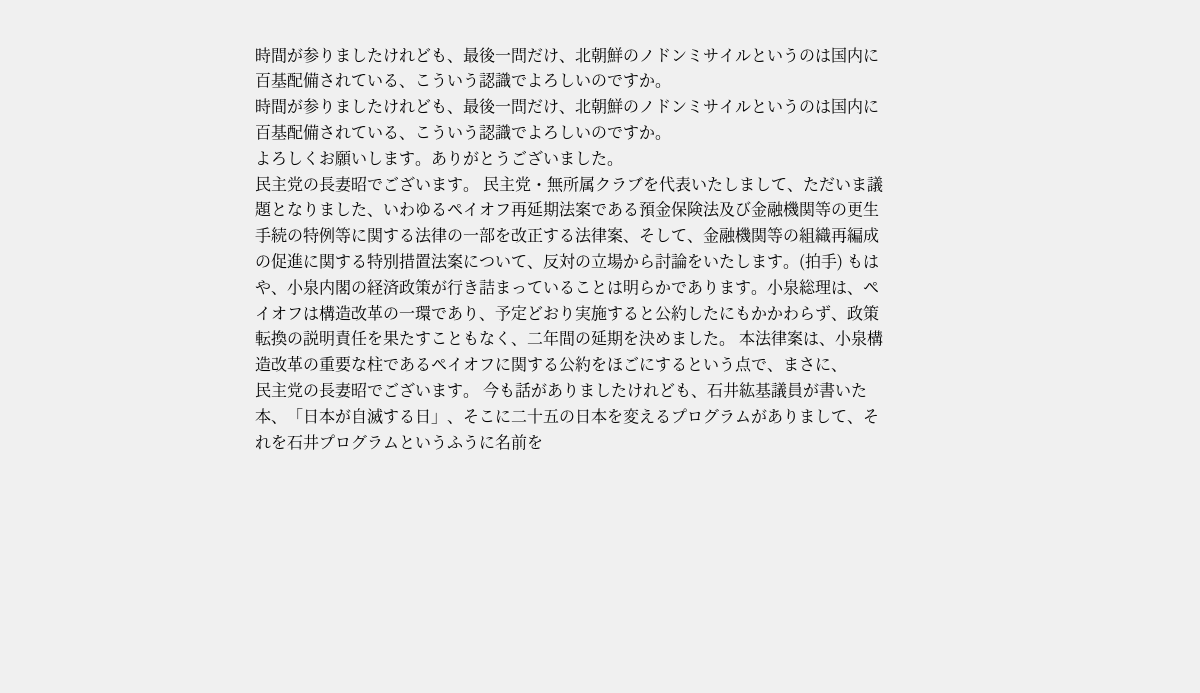時間が参りましたけれども、最後一問だけ、北朝鮮のノドンミサイルというのは国内に百基配備されている、こういう認識でよろしいのですか。
時間が参りましたけれども、最後一問だけ、北朝鮮のノドンミサイルというのは国内に百基配備されている、こういう認識でよろしいのですか。
よろしくお願いします。ありがとうございました。
民主党の長妻昭でございます。 民主党・無所属クラブを代表いたしまして、ただいま議題となりました、いわゆるペイオフ再延期法案である預金保険法及び金融機関等の更生手続の特例等に関する法律の一部を改正する法律案、そして、金融機関等の組織再編成の促進に関する特別措置法案について、反対の立場から討論をいたします。(拍手) もはや、小泉内閣の経済政策が行き詰まっていることは明らかであります。小泉総理は、ペイオフは構造改革の一環であり、予定どおり実施すると公約したにもかかわらず、政策転換の説明責任を果たすこともなく、二年間の延期を決めました。 本法律案は、小泉構造改革の重要な柱であるペイオフに関する公約をほごにするという点で、まさに、
民主党の長妻昭でございます。 今も話がありましたけれども、石井紘基議員が書いた本、「日本が自滅する日」、そこに二十五の日本を変えるプログラムがありまして、それを石井プログラムというふうに名前を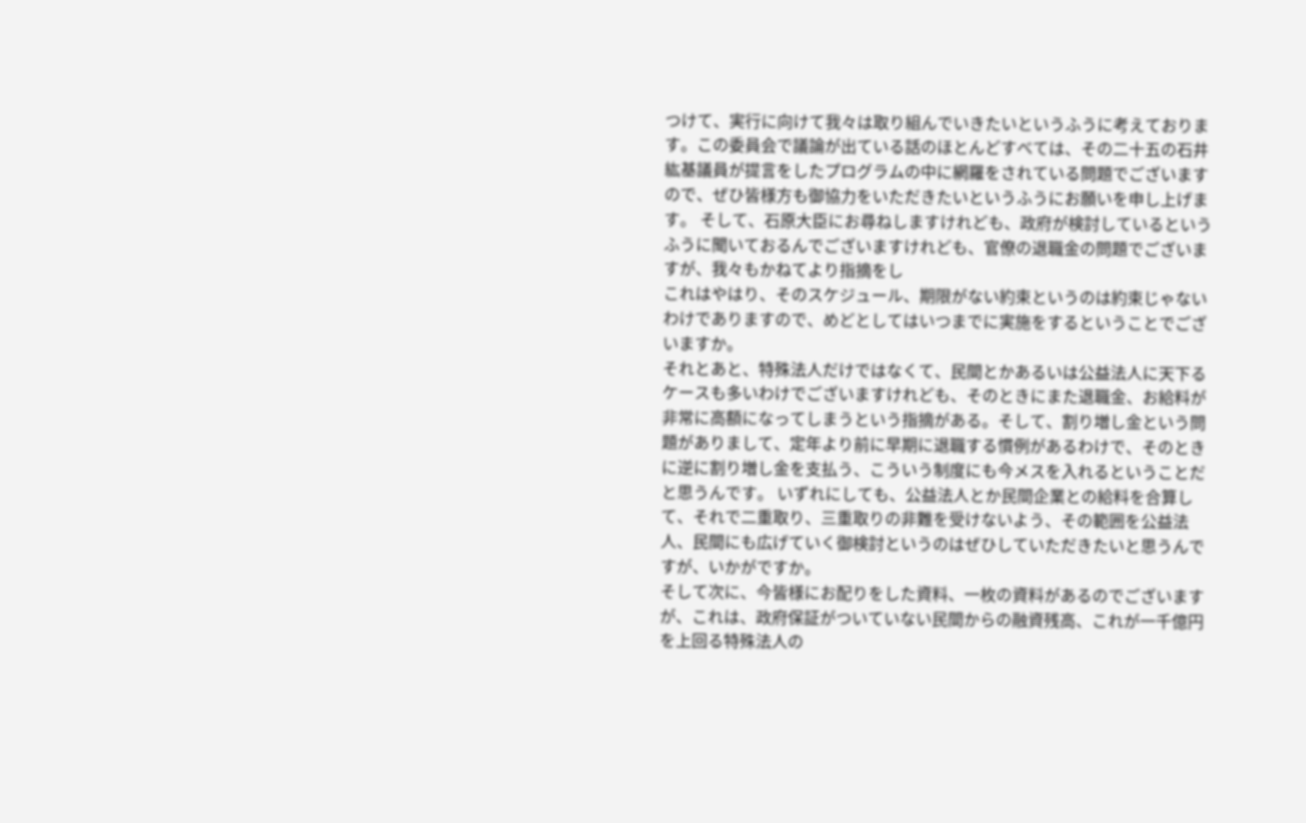つけて、実行に向けて我々は取り組んでいきたいというふうに考えております。この委員会で議論が出ている話のほとんどすべては、その二十五の石井紘基議員が提言をしたプログラムの中に網羅をされている問題でございますので、ぜひ皆様方も御協力をいただきたいというふうにお願いを申し上げます。 そして、石原大臣にお尋ねしますけれども、政府が検討しているというふうに聞いておるんでございますけれども、官僚の退職金の問題でございますが、我々もかねてより指摘をし
これはやはり、そのスケジュール、期限がない約束というのは約束じゃないわけでありますので、めどとしてはいつまでに実施をするということでございますか。
それとあと、特殊法人だけではなくて、民間とかあるいは公益法人に天下るケースも多いわけでございますけれども、そのときにまた退職金、お給料が非常に高額になってしまうという指摘がある。そして、割り増し金という問題がありまして、定年より前に早期に退職する慣例があるわけで、そのときに逆に割り増し金を支払う、こういう制度にも今メスを入れるということだと思うんです。 いずれにしても、公益法人とか民間企業との給料を合算して、それで二重取り、三重取りの非難を受けないよう、その範囲を公益法人、民間にも広げていく御検討というのはぜひしていただきたいと思うんですが、いかがですか。
そして次に、今皆様にお配りをした資料、一枚の資料があるのでございますが、これは、政府保証がついていない民間からの融資残高、これが一千億円を上回る特殊法人の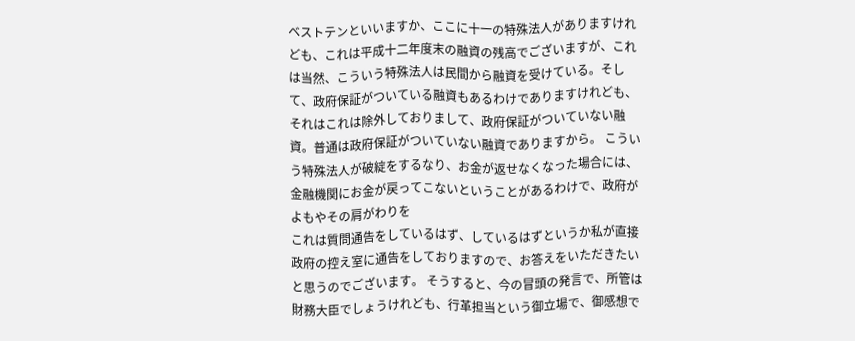ベストテンといいますか、ここに十一の特殊法人がありますけれども、これは平成十二年度末の融資の残高でございますが、これは当然、こういう特殊法人は民間から融資を受けている。そして、政府保証がついている融資もあるわけでありますけれども、それはこれは除外しておりまして、政府保証がついていない融資。普通は政府保証がついていない融資でありますから。 こういう特殊法人が破綻をするなり、お金が返せなくなった場合には、金融機関にお金が戻ってこないということがあるわけで、政府がよもやその肩がわりを
これは質問通告をしているはず、しているはずというか私が直接政府の控え室に通告をしておりますので、お答えをいただきたいと思うのでございます。 そうすると、今の冒頭の発言で、所管は財務大臣でしょうけれども、行革担当という御立場で、御感想で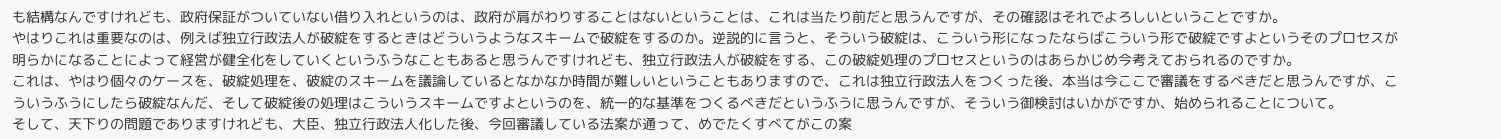も結構なんですけれども、政府保証がついていない借り入れというのは、政府が肩がわりすることはないということは、これは当たり前だと思うんですが、その確認はそれでよろしいということですか。
やはりこれは重要なのは、例えば独立行政法人が破綻をするときはどういうようなスキームで破綻をするのか。逆説的に言うと、そういう破綻は、こういう形になったならばこういう形で破綻ですよというそのプロセスが明らかになることによって経営が健全化をしていくというふうなこともあると思うんですけれども、独立行政法人が破綻をする、この破綻処理のプロセスというのはあらかじめ今考えておられるのですか。
これは、やはり個々のケースを、破綻処理を、破綻のスキームを議論しているとなかなか時間が難しいということもありますので、これは独立行政法人をつくった後、本当は今ここで審議をするべきだと思うんですが、こういうふうにしたら破綻なんだ、そして破綻後の処理はこういうスキームですよというのを、統一的な基準をつくるべきだというふうに思うんですが、そういう御検討はいかがですか、始められることについて。
そして、天下りの問題でありますけれども、大臣、独立行政法人化した後、今回審議している法案が通って、めでたくすべてがこの案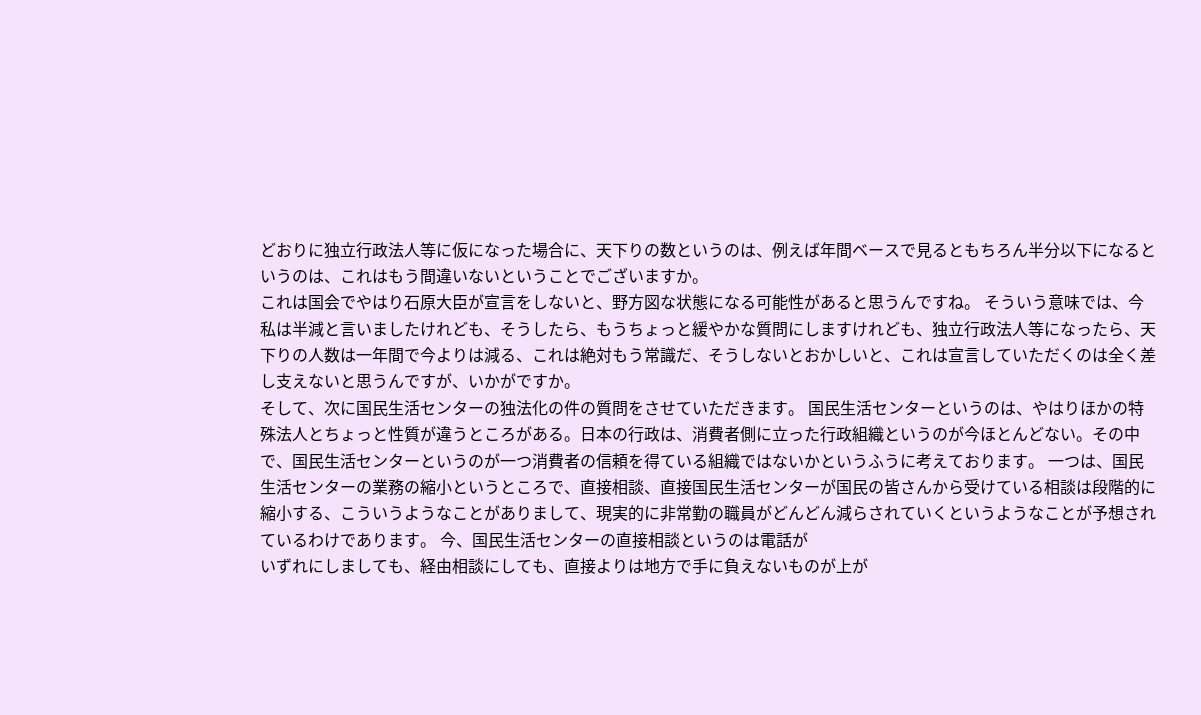どおりに独立行政法人等に仮になった場合に、天下りの数というのは、例えば年間ベースで見るともちろん半分以下になるというのは、これはもう間違いないということでございますか。
これは国会でやはり石原大臣が宣言をしないと、野方図な状態になる可能性があると思うんですね。 そういう意味では、今私は半減と言いましたけれども、そうしたら、もうちょっと緩やかな質問にしますけれども、独立行政法人等になったら、天下りの人数は一年間で今よりは減る、これは絶対もう常識だ、そうしないとおかしいと、これは宣言していただくのは全く差し支えないと思うんですが、いかがですか。
そして、次に国民生活センターの独法化の件の質問をさせていただきます。 国民生活センターというのは、やはりほかの特殊法人とちょっと性質が違うところがある。日本の行政は、消費者側に立った行政組織というのが今ほとんどない。その中で、国民生活センターというのが一つ消費者の信頼を得ている組織ではないかというふうに考えております。 一つは、国民生活センターの業務の縮小というところで、直接相談、直接国民生活センターが国民の皆さんから受けている相談は段階的に縮小する、こういうようなことがありまして、現実的に非常勤の職員がどんどん減らされていくというようなことが予想されているわけであります。 今、国民生活センターの直接相談というのは電話が
いずれにしましても、経由相談にしても、直接よりは地方で手に負えないものが上が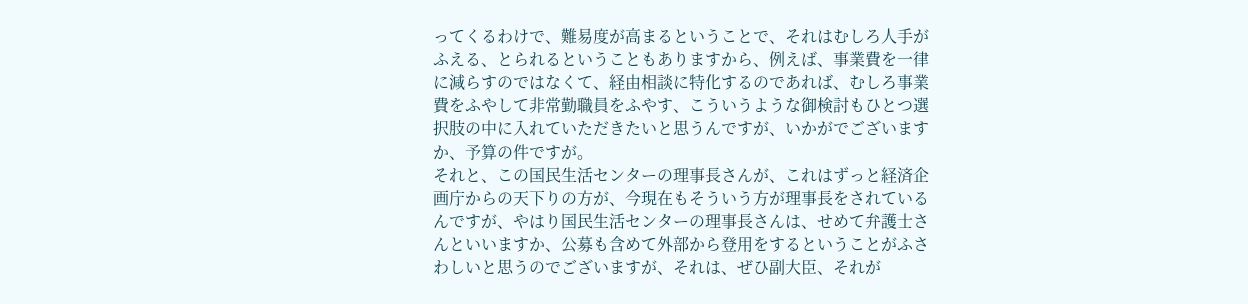ってくるわけで、難易度が高まるということで、それはむしろ人手がふえる、とられるということもありますから、例えば、事業費を一律に減らすのではなくて、経由相談に特化するのであれば、むしろ事業費をふやして非常勤職員をふやす、こういうような御検討もひとつ選択肢の中に入れていただきたいと思うんですが、いかがでございますか、予算の件ですが。
それと、この国民生活センターの理事長さんが、これはずっと経済企画庁からの天下りの方が、今現在もそういう方が理事長をされているんですが、やはり国民生活センターの理事長さんは、せめて弁護士さんといいますか、公募も含めて外部から登用をするということがふさわしいと思うのでございますが、それは、ぜひ副大臣、それが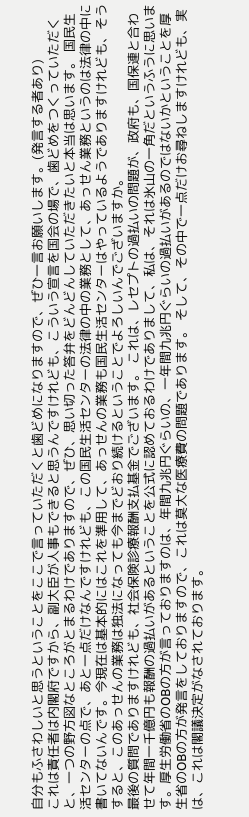自分もふさわしいと思うということをここで言っていただくと歯どめになりますので、ぜひ一言お願いします。(発言する者あり)
これは責任者は内閣府ですから、副大臣が人事もできると思うんですけれども、こういう宣言を国会の場で、歯どめをつくっていただくと、一つの野方図なところがとまるわけでありますので、ぜひ、思い切った答弁をどんどんしていただきたいと本当は思います。 国民生活センターの点で、あと一点だけなんですけれども、この国民生活センターの法律の中の業務として、あっせん業務というのは法律の中に書いてないんです。今現在は基本的にはこれを準用して、あっせんの業務も国民生活センターはやっているようでありますけれども、そうすると、このあっせんの業務は独法になっても今までどおり続けるということでよろしいんでございますか。
最後の質問でありますけれども、社会保険診療報酬支払基金でございます。 これは、レセプトの過払いの問題が、政府も、国保連と合わせて年間一千億円も報酬の過払いがあるということを公式に認めておるわけでありまして、私は、それは氷山の一角だというふうに思います。厚生労働省のOBの方が言っておりますのは、年間九兆円ぐらいの、一年間九兆円ぐらいの過払いがあるのではないかということを厚生省のOBの方が発言をしておりますので、これは莫大な医療費の問題であります。 そして、その中で一点だけお尋ねしますけれども、実は、これは閣議決定がなされております。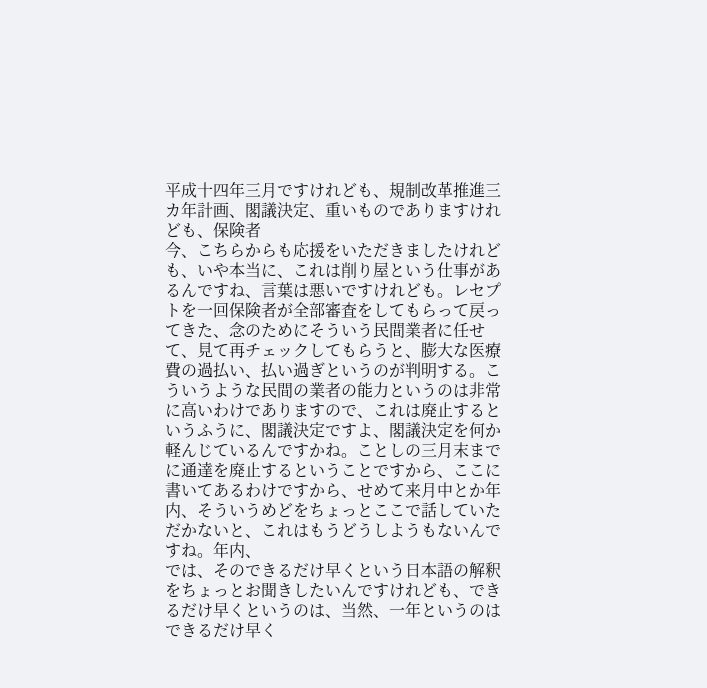平成十四年三月ですけれども、規制改革推進三カ年計画、閣議決定、重いものでありますけれども、保険者
今、こちらからも応援をいただきましたけれども、いや本当に、これは削り屋という仕事があるんですね、言葉は悪いですけれども。レセプトを一回保険者が全部審査をしてもらって戻ってきた、念のためにそういう民間業者に任せて、見て再チェックしてもらうと、膨大な医療費の過払い、払い過ぎというのが判明する。こういうような民間の業者の能力というのは非常に高いわけでありますので、これは廃止するというふうに、閣議決定ですよ、閣議決定を何か軽んじているんですかね。ことしの三月末までに通達を廃止するということですから、ここに書いてあるわけですから、せめて来月中とか年内、そういうめどをちょっとここで話していただかないと、これはもうどうしようもないんですね。年内、
では、そのできるだけ早くという日本語の解釈をちょっとお聞きしたいんですけれども、できるだけ早くというのは、当然、一年というのはできるだけ早く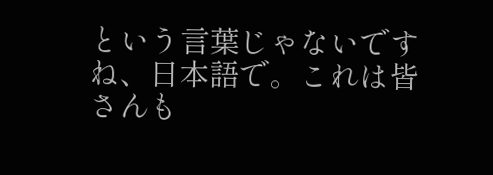という言葉じゃないですね、日本語で。これは皆さんも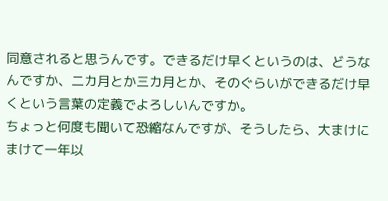同意されると思うんです。できるだけ早くというのは、どうなんですか、二カ月とか三カ月とか、そのぐらいができるだけ早くという言葉の定義でよろしいんですか。
ちょっと何度も聞いて恐縮なんですが、そうしたら、大まけにまけて一年以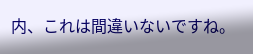内、これは間違いないですね。